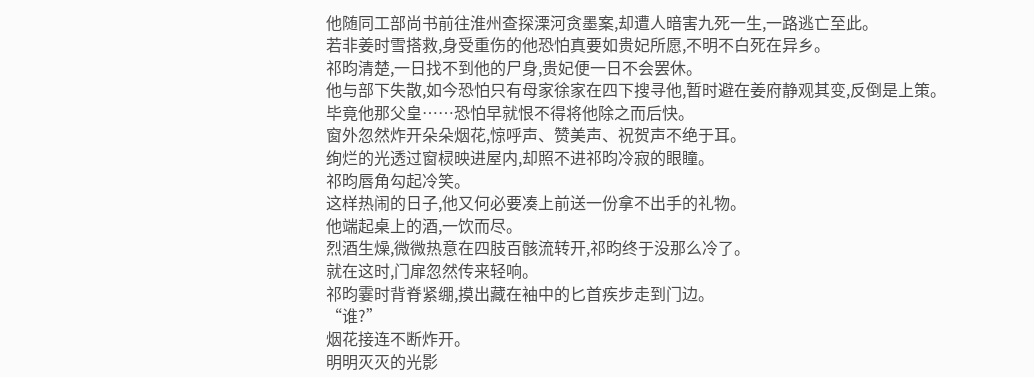他随同工部尚书前往淮州查探溧河贪墨案,却遭人暗害九死一生,一路逃亡至此。
若非姜时雪搭救,身受重伤的他恐怕真要如贵妃所愿,不明不白死在异乡。
祁昀清楚,一日找不到他的尸身,贵妃便一日不会罢休。
他与部下失散,如今恐怕只有母家徐家在四下搜寻他,暂时避在姜府静观其变,反倒是上策。
毕竟他那父皇……恐怕早就恨不得将他除之而后快。
窗外忽然炸开朵朵烟花,惊呼声、赞美声、祝贺声不绝于耳。
绚烂的光透过窗棂映进屋内,却照不进祁昀冷寂的眼瞳。
祁昀唇角勾起冷笑。
这样热闹的日子,他又何必要凑上前送一份拿不出手的礼物。
他端起桌上的酒,一饮而尽。
烈酒生燥,微微热意在四肢百骸流转开,祁昀终于没那么冷了。
就在这时,门扉忽然传来轻响。
祁昀霎时背脊紧绷,摸出藏在袖中的匕首疾步走到门边。
“谁?”
烟花接连不断炸开。
明明灭灭的光影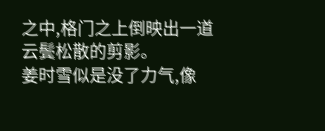之中,格门之上倒映出一道云鬓松散的剪影。
姜时雪似是没了力气,像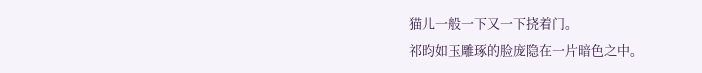猫儿一般一下又一下挠着门。
祁昀如玉雕琢的脸庞隐在一片暗色之中。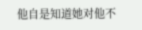他自是知道她对他不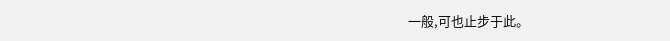一般,可也止步于此。